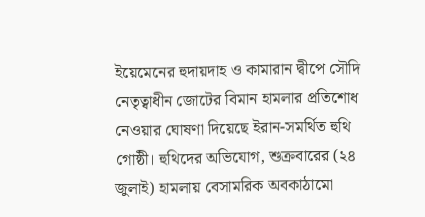ইয়েমেনের হুদায়দাহ ও কামারান দ্বীপে সৌদি নেতৃত্বাধীন জোটের বিমান হামলার প্রতিশোধ নেওয়ার ঘোষণা দিয়েছে ইরান-সমর্থিত হুথি গোষ্ঠী। হুথিদের অভিযোগ, শুক্রবারের (২৪ জুলাই) হামলায় বেসামরিক অবকাঠামো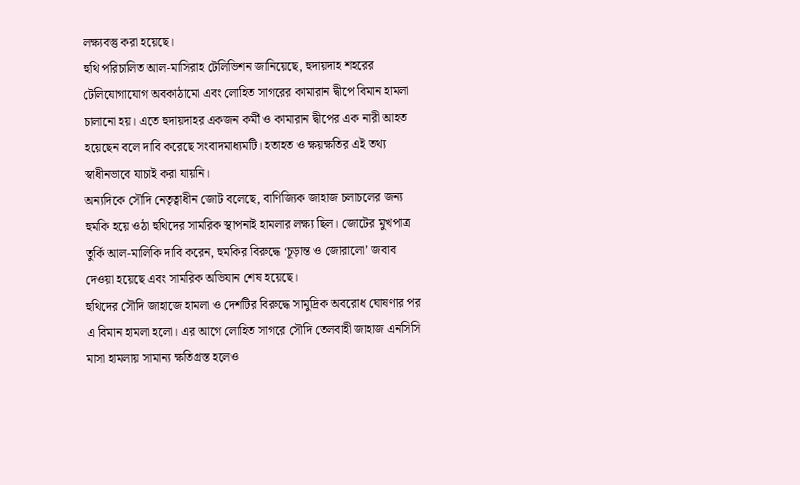লক্ষ্যবস্তু করা হয়েছে।
হুথি পরিচালিত আল-মাসিরাহ টেলিভিশন জানিয়েছে, হুদায়দাহ শহরের টেলিযোগাযোগ অবকাঠামো এবং লোহিত সাগরের কামারান দ্বীপে বিমান হামলা চালানো হয়। এতে হুদায়দাহর একজন কর্মী ও কামারান দ্বীপের এক নারী আহত হয়েছেন বলে দাবি করেছে সংবাদমাধ্যমটি। হতাহত ও ক্ষয়ক্ষতির এই তথ্য স্বাধীনভাবে যাচাই করা যায়নি।
অন্যদিকে সৌদি নেতৃত্বাধীন জোট বলেছে, বাণিজ্যিক জাহাজ চলাচলের জন্য হুমকি হয়ে ওঠা হুথিদের সামরিক স্থাপনাই হামলার লক্ষ্য ছিল। জোটের মুখপাত্র তুর্কি আল-মালিকি দাবি করেন, হুমকির বিরুদ্ধে ‘চূড়ান্ত ও জোরালো’ জবাব দেওয়া হয়েছে এবং সামরিক অভিযান শেষ হয়েছে।
হুথিদের সৌদি জাহাজে হামলা ও দেশটির বিরুদ্ধে সামুদ্রিক অবরোধ ঘোষণার পর এ বিমান হামলা হলো। এর আগে লোহিত সাগরে সৌদি তেলবাহী জাহাজ এনসিসি মাসা হামলায় সামান্য ক্ষতিগ্রস্ত হলেও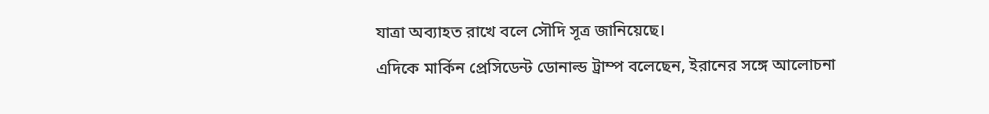যাত্রা অব্যাহত রাখে বলে সৌদি সূত্র জানিয়েছে।
এদিকে মার্কিন প্রেসিডেন্ট ডোনাল্ড ট্রাম্প বলেছেন, ইরানের সঙ্গে আলোচনা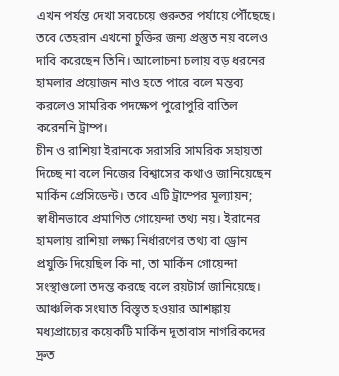এখন পর্যন্ত দেখা সবচেয়ে গুরুতর পর্যায়ে পৌঁছেছে। তবে তেহরান এখনো চুক্তির জন্য প্রস্তুত নয় বলেও দাবি করেছেন তিনি। আলোচনা চলায় বড় ধরনের হামলার প্রয়োজন নাও হতে পারে বলে মন্তব্য করলেও সামরিক পদক্ষেপ পুরোপুরি বাতিল করেননি ট্রাম্প।
চীন ও রাশিয়া ইরানকে সরাসরি সামরিক সহায়তা দিচ্ছে না বলে নিজের বিশ্বাসের কথাও জানিয়েছেন মার্কিন প্রেসিডেন্ট। তবে এটি ট্রাম্পের মূল্যায়ন; স্বাধীনভাবে প্রমাণিত গোয়েন্দা তথ্য নয়। ইরানের হামলায় রাশিয়া লক্ষ্য নির্ধারণের তথ্য বা ড্রোন প্রযুক্তি দিয়েছিল কি না, তা মার্কিন গোয়েন্দা সংস্থাগুলো তদন্ত করছে বলে রয়টার্স জানিয়েছে।
আঞ্চলিক সংঘাত বিস্তৃত হওয়ার আশঙ্কায় মধ্যপ্রাচ্যের কয়েকটি মার্কিন দূতাবাস নাগরিকদের দ্রুত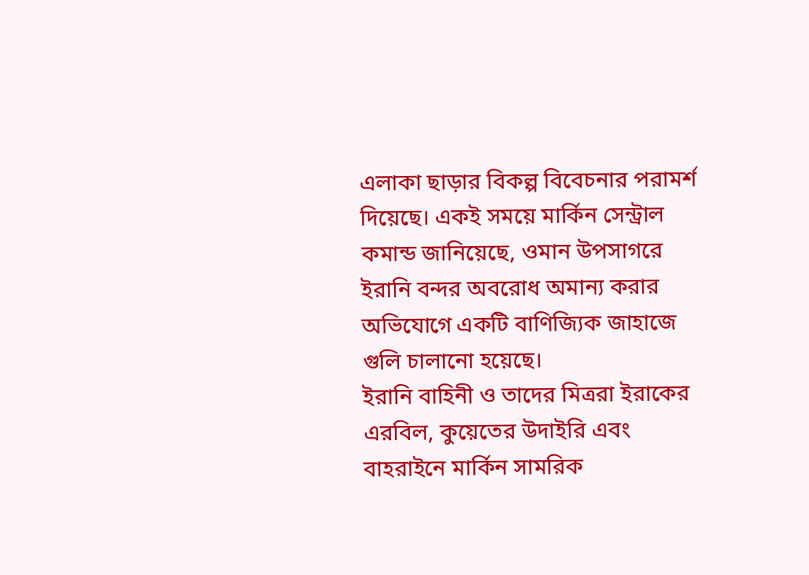এলাকা ছাড়ার বিকল্প বিবেচনার পরামর্শ দিয়েছে। একই সময়ে মার্কিন সেন্ট্রাল কমান্ড জানিয়েছে, ওমান উপসাগরে ইরানি বন্দর অবরোধ অমান্য করার অভিযোগে একটি বাণিজ্যিক জাহাজে গুলি চালানো হয়েছে।
ইরানি বাহিনী ও তাদের মিত্ররা ইরাকের এরবিল, কুয়েতের উদাইরি এবং বাহরাইনে মার্কিন সামরিক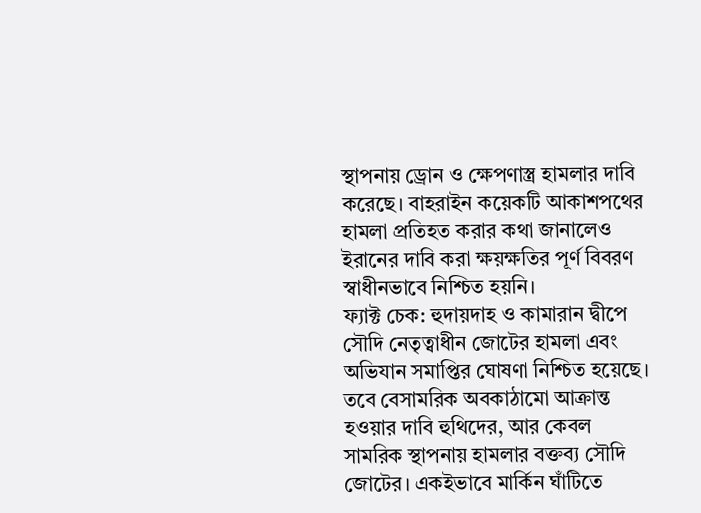স্থাপনায় ড্রোন ও ক্ষেপণাস্ত্র হামলার দাবি করেছে। বাহরাইন কয়েকটি আকাশপথের হামলা প্রতিহত করার কথা জানালেও ইরানের দাবি করা ক্ষয়ক্ষতির পূর্ণ বিবরণ স্বাধীনভাবে নিশ্চিত হয়নি।
ফ্যাক্ট চেক: হুদায়দাহ ও কামারান দ্বীপে সৌদি নেতৃত্বাধীন জোটের হামলা এবং অভিযান সমাপ্তির ঘোষণা নিশ্চিত হয়েছে। তবে বেসামরিক অবকাঠামো আক্রান্ত হওয়ার দাবি হুথিদের, আর কেবল সামরিক স্থাপনায় হামলার বক্তব্য সৌদি জোটের। একইভাবে মার্কিন ঘাঁটিতে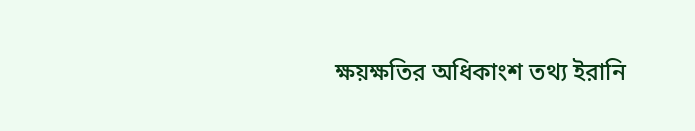ক্ষয়ক্ষতির অধিকাংশ তথ্য ইরানি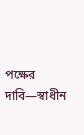পক্ষের দাবি—স্বাধীন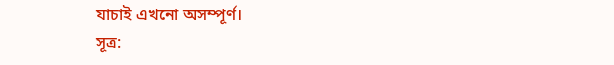যাচাই এখনো অসম্পূর্ণ।
সূত্র: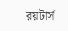রয়টার্স